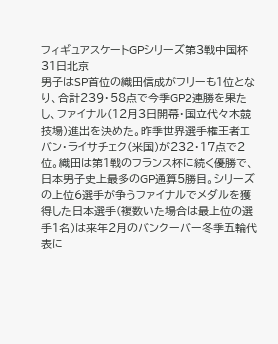フィギュアスケートGPシリーズ第3戦中国杯 31日北京
男子はSP首位の織田信成がフリーも1位となり、合計239・58点で今季GP2連勝を果たし、ファイナル(12月3日開幕・国立代々木競技場)進出を決めた。昨季世界選手権王者エバン・ライサチェク(米国)が232・17点で2位。織田は第1戦のフランス杯に続く優勝で、日本男子史上最多のGP通算5勝目。シリーズの上位6選手が争うファイナルでメダルを獲得した日本選手(複数いた場合は最上位の選手1名)は来年2月のバンクーバー冬季五輪代表に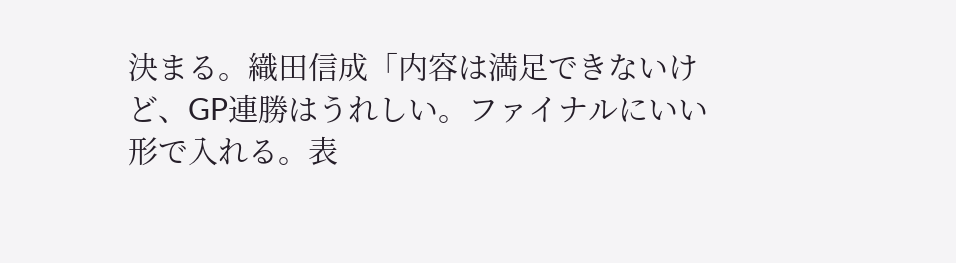決まる。織田信成「内容は満足できないけど、GP連勝はうれしい。ファイナルにいい形で入れる。表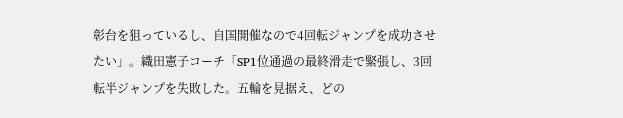彰台を狙っているし、自国開催なので4回転ジャンプを成功させたい」。織田憲子コーチ「SP1位通過の最終滑走で緊張し、3回転半ジャンプを失敗した。五輪を見据え、どの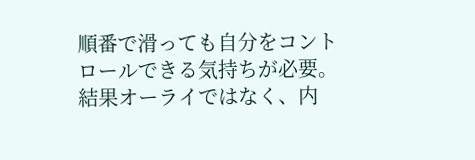順番で滑っても自分をコントロールできる気持ちが必要。結果オーライではなく、内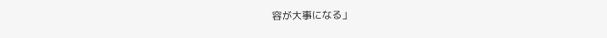容が大事になる」